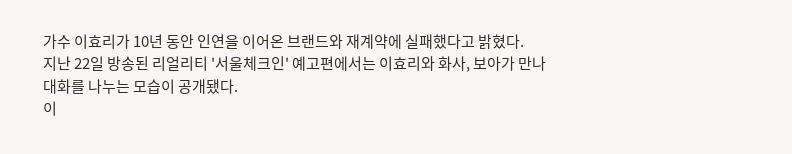가수 이효리가 10년 동안 인연을 이어온 브랜드와 재계약에 실패했다고 밝혔다.
지난 22일 방송된 리얼리티 '서울체크인' 예고편에서는 이효리와 화사, 보아가 만나 대화를 나누는 모습이 공개됐다.
이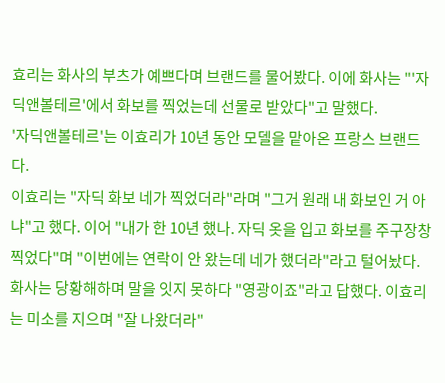효리는 화사의 부츠가 예쁘다며 브랜드를 물어봤다. 이에 화사는 "'자딕앤볼테르'에서 화보를 찍었는데 선물로 받았다"고 말했다.
'자딕앤볼테르'는 이효리가 10년 동안 모델을 맡아온 프랑스 브랜드다.
이효리는 "자딕 화보 네가 찍었더라"라며 "그거 원래 내 화보인 거 아냐"고 했다. 이어 "내가 한 10년 했나. 자딕 옷을 입고 화보를 주구장창 찍었다"며 "이번에는 연락이 안 왔는데 네가 했더라"라고 털어놨다.
화사는 당황해하며 말을 잇지 못하다 "영광이죠"라고 답했다. 이효리는 미소를 지으며 "잘 나왔더라"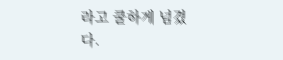라고 쿨하게 넘겼다.